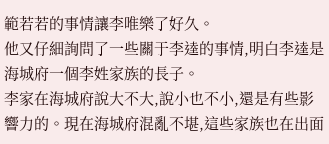範若若的事情讓李唯樂了好久。
他又仔細詢問了一些關于李逵的事情,明白李逵是海城府一個李姓家族的長子。
李家在海城府說大不大,說小也不小,還是有些影響力的。現在海城府混亂不堪,這些家族也在出面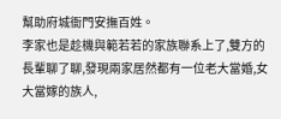幫助府城衙門安撫百姓。
李家也是趁機與範若若的家族聯系上了,雙方的長輩聊了聊,發現兩家居然都有一位老大當婚,女大當嫁的族人,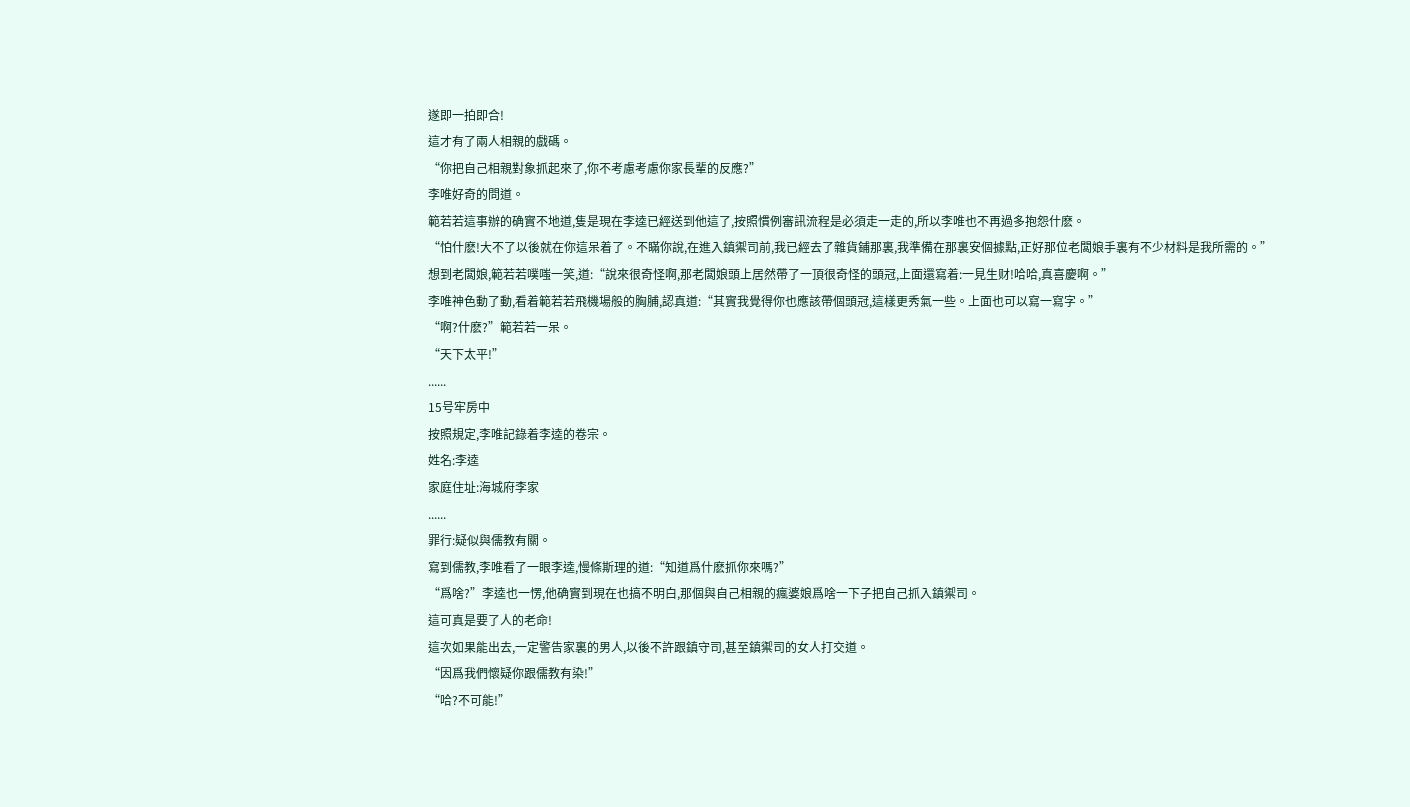遂即一拍即合!
這才有了兩人相親的戲碼。
“你把自己相親對象抓起來了,你不考慮考慮你家長輩的反應?”
李唯好奇的問道。
範若若這事辦的确實不地道,隻是現在李逵已經送到他這了,按照慣例審訊流程是必須走一走的,所以李唯也不再過多抱怨什麽。
“怕什麽!大不了以後就在你這呆着了。不瞞你說,在進入鎮禦司前,我已經去了雜貨鋪那裏,我準備在那裏安個據點,正好那位老闆娘手裏有不少材料是我所需的。”
想到老闆娘,範若若噗嗤一笑,道:“說來很奇怪啊,那老闆娘頭上居然帶了一頂很奇怪的頭冠,上面還寫着:一見生财!哈哈,真喜慶啊。”
李唯神色動了動,看着範若若飛機場般的胸脯,認真道:“其實我覺得你也應該帶個頭冠,這樣更秀氣一些。上面也可以寫一寫字。”
“啊?什麽?”範若若一呆。
“天下太平!”
......
15号牢房中
按照規定,李唯記錄着李逵的卷宗。
姓名:李逵
家庭住址:海城府李家
......
罪行:疑似與儒教有關。
寫到儒教,李唯看了一眼李逵,慢條斯理的道:“知道爲什麽抓你來嗎?”
“爲啥?”李逵也一愣,他确實到現在也搞不明白,那個與自己相親的瘋婆娘爲啥一下子把自己抓入鎮禦司。
這可真是要了人的老命!
這次如果能出去,一定警告家裏的男人,以後不許跟鎮守司,甚至鎮禦司的女人打交道。
“因爲我們懷疑你跟儒教有染!”
“哈?不可能!”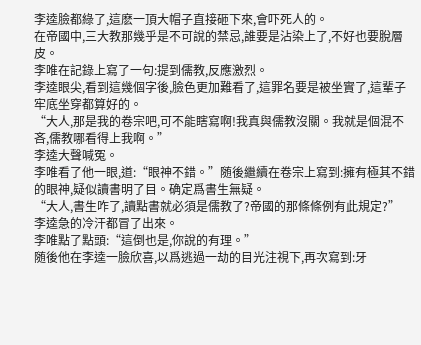李逵臉都綠了,這麽一頂大帽子直接砸下來,會吓死人的。
在帝國中,三大教那幾乎是不可說的禁忌,誰要是沾染上了,不好也要脫層皮。
李唯在記錄上寫了一句:提到儒教,反應激烈。
李逵眼尖,看到這幾個字後,臉色更加難看了,這罪名要是被坐實了,這輩子牢底坐穿都算好的。
“大人,那是我的卷宗吧,可不能瞎寫啊!我真與儒教沒關。我就是個混不吝,儒教哪看得上我啊。”
李逵大聲喊冤。
李唯看了他一眼,道:“眼神不錯。”随後繼續在卷宗上寫到:擁有極其不錯的眼神,疑似讀書明了目。确定爲書生無疑。
“大人,書生咋了,讀點書就必須是儒教了?帝國的那條條例有此規定?”
李逵急的冷汗都冒了出來。
李唯點了點頭:“這倒也是,你說的有理。”
随後他在李逵一臉欣喜,以爲逃過一劫的目光注視下,再次寫到:牙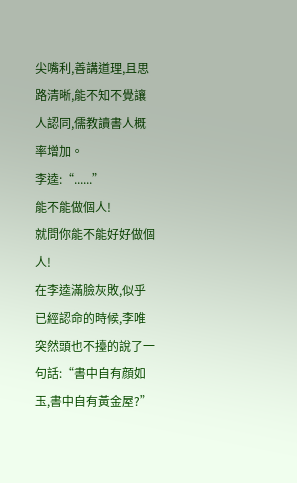尖嘴利,善講道理,且思路清晰,能不知不覺讓人認同,儒教讀書人概率增加。
李逵:“......”
能不能做個人!
就問你能不能好好做個人!
在李逵滿臉灰敗,似乎已經認命的時候,李唯突然頭也不擡的說了一句話:“書中自有顔如玉,書中自有黃金屋?”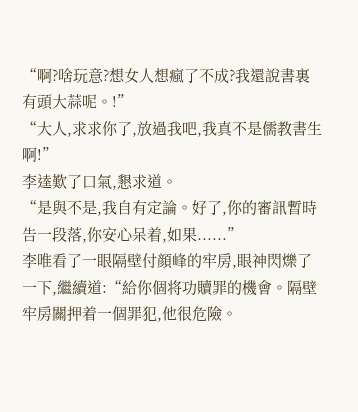“啊?啥玩意?想女人想瘋了不成?我還說書裏有頭大蒜呢。!”
“大人,求求你了,放過我吧,我真不是儒教書生啊!”
李逵歎了口氣,懇求道。
“是與不是,我自有定論。好了,你的審訊暫時告一段落,你安心呆着,如果......”
李唯看了一眼隔壁付顔峰的牢房,眼神閃爍了一下,繼續道:“給你個将功贖罪的機會。隔壁牢房關押着一個罪犯,他很危險。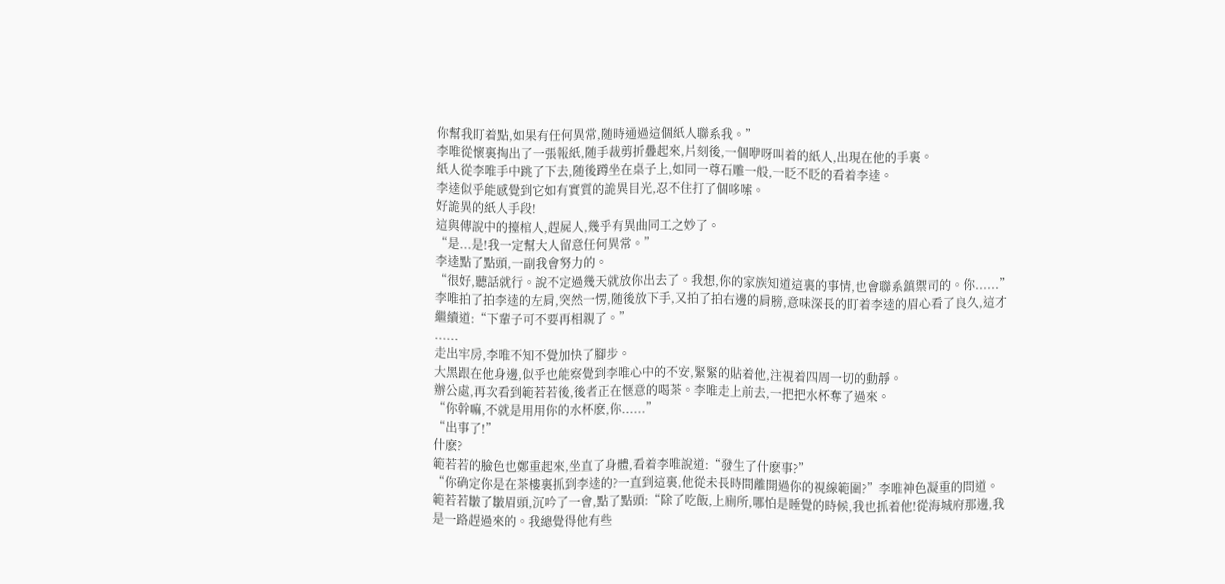你幫我盯着點,如果有任何異常,随時通過這個紙人聯系我。”
李唯從懷裏掏出了一張報紙,随手裁剪折疊起來,片刻後,一個咿呀叫着的紙人,出現在他的手裏。
紙人從李唯手中跳了下去,随後蹲坐在桌子上,如同一尊石雕一般,一眨不眨的看着李逵。
李逵似乎能感覺到它如有實質的詭異目光,忍不住打了個哆嗦。
好詭異的紙人手段!
這與傳說中的擡棺人,趕屍人,幾乎有異曲同工之妙了。
“是...是!我一定幫大人留意任何異常。”
李逵點了點頭,一副我會努力的。
“很好,聽話就行。說不定過幾天就放你出去了。我想,你的家族知道這裏的事情,也會聯系鎮禦司的。你......”
李唯拍了拍李逵的左肩,突然一愣,随後放下手,又拍了拍右邊的肩膀,意味深長的盯着李逵的眉心看了良久,這才繼續道:“下輩子可不要再相親了。”
......
走出牢房,李唯不知不覺加快了腳步。
大黑跟在他身邊,似乎也能察覺到李唯心中的不安,緊緊的貼着他,注視着四周一切的動靜。
辦公處,再次看到範若若後,後者正在惬意的喝茶。李唯走上前去,一把把水杯奪了過來。
“你幹嘛,不就是用用你的水杯麽,你......”
“出事了!”
什麽?
範若若的臉色也鄭重起來,坐直了身體,看着李唯說道:“發生了什麽事?”
“你确定你是在茶樓裏抓到李逵的?一直到這裏,他從未長時間離開過你的視線範圍?”李唯神色凝重的問道。
範若若皺了皺眉頭,沉吟了一會,點了點頭:“除了吃飯,上廁所,哪怕是睡覺的時候,我也抓着他!從海城府那邊,我是一路趕過來的。我總覺得他有些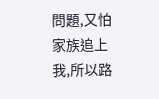問題,又怕家族追上我,所以路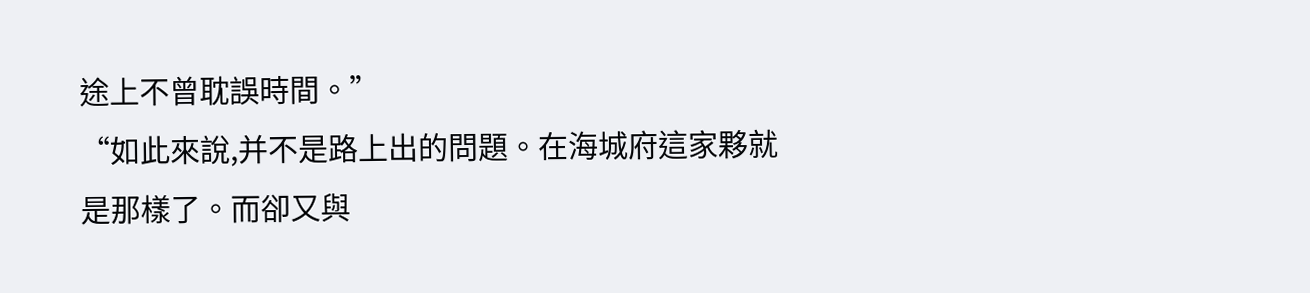途上不曾耽誤時間。”
“如此來說,并不是路上出的問題。在海城府這家夥就是那樣了。而卻又與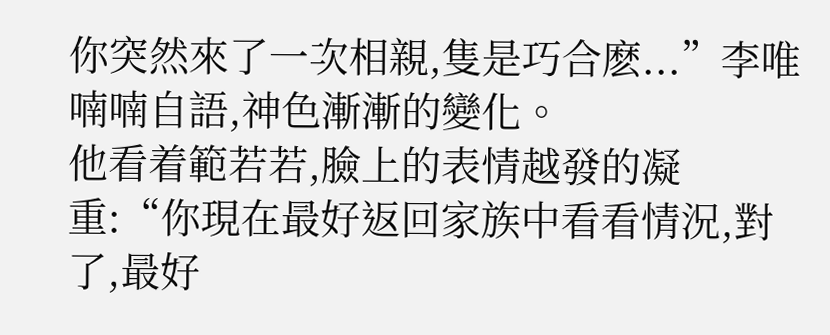你突然來了一次相親,隻是巧合麽...”李唯喃喃自語,神色漸漸的變化。
他看着範若若,臉上的表情越發的凝重:“你現在最好返回家族中看看情況,對了,最好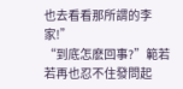也去看看那所謂的李家!”
“到底怎麽回事?”範若若再也忍不住發問起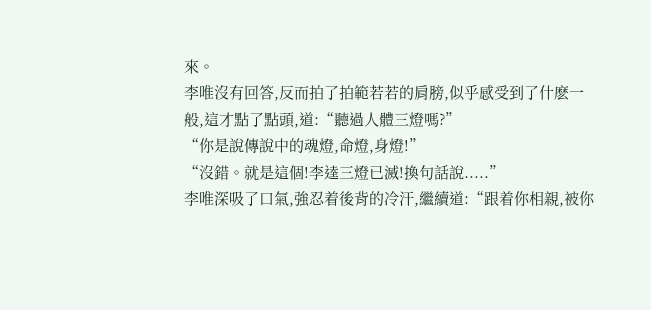來。
李唯沒有回答,反而拍了拍範若若的肩膀,似乎感受到了什麽一般,這才點了點頭,道:“聽過人體三燈嗎?”
“你是說傳說中的魂燈,命燈,身燈!”
“沒錯。就是這個!李逵三燈已滅!換句話說.....”
李唯深吸了口氣,強忍着後背的冷汗,繼續道:“跟着你相親,被你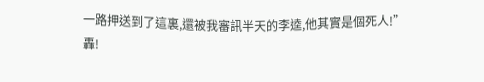一路押送到了這裏,還被我審訊半天的李逵,他其實是個死人!”
轟!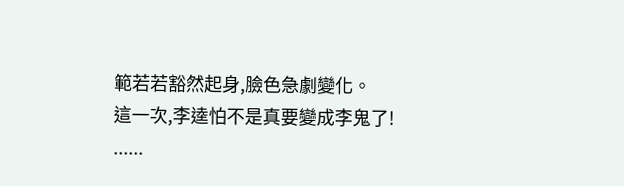範若若豁然起身,臉色急劇變化。
這一次,李逵怕不是真要變成李鬼了!
......